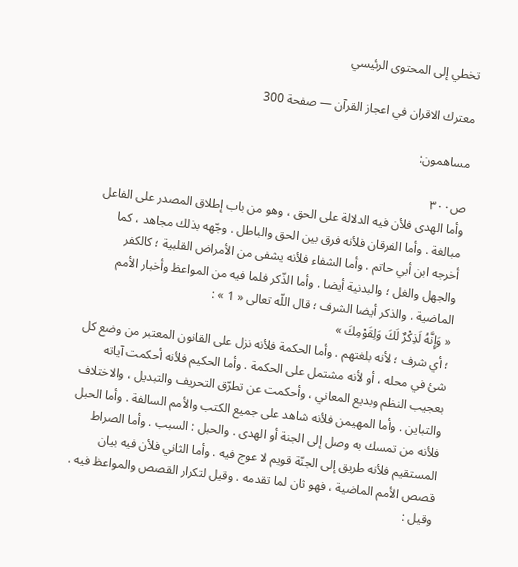تخطي إلى المحتوى الرئيسي

معترك الاقران في اعجاز القرآن — صفحة 300

مساهمون:

ص٣٠٠
وأما الهدى فلأن فيه الدلالة على الحق ، وهو من باب إطلاق المصدر على الفاعل مبالغة . وأما الفرقان فلأنه فرق بين الحق والباطل . وجّهه بذلك مجاهد ، كما أخرجه ابن أبي حاتم . وأما الشفاء فلأنه يشفى من الأمراض القلبية ؛ كالكفر والجهل والغل ؛ والبدنية أيضا . وأما الذّكر فلما فيه من المواعظ وأخبار الأمم الماضية . والذكر أيضا الشرف ؛ قال اللّه تعالى « 1 » :
« وَإِنَّهُ لَذِكْرٌ لَكَ وَلِقَوْمِكَ »
؛ أي شرف ؛ لأنه بلغتهم . وأما الحكمة فلأنه نزل على القانون المعتبر من وضع كل شئ في محله ، أو لأنه مشتمل على الحكمة . وأما الحكيم فلأنه أحكمت آياته بعجيب النظم وبديع المعاني ، وأحكمت عن تطرّق التحريف والتبديل ، والاختلاف والتباين . وأما المهيمن فلأنه شاهد على جميع الكتب والأمم السالفة . وأما الحبل فلأنه من تمسك به وصل إلى الجنة أو الهدى . والحبل : السبب . وأما الصراط المستقيم فلأنه طريق إلى الجنّة قويم لا عوج فيه . وأما الثاني فلأن فيه بيان قصص الأمم الماضية ، فهو ثان لما تقدمه . وقيل لتكرار القصص والمواعظ فيه . وقيل :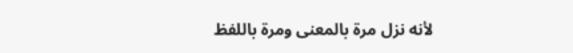لأنه نزل مرة بالمعنى ومرة باللفظ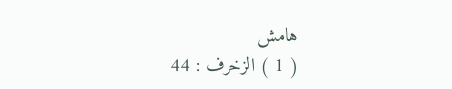هامش
( 1 ) الزخرف : 44